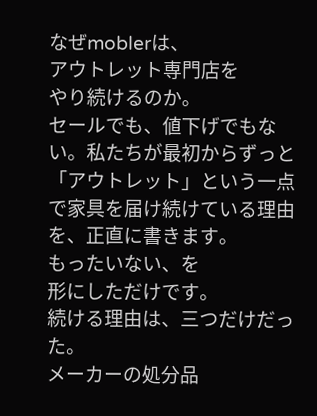なぜmoblerは、
アウトレット専門店を
やり続けるのか。
セールでも、値下げでもない。私たちが最初からずっと「アウトレット」という一点で家具を届け続けている理由を、正直に書きます。
もったいない、を
形にしただけです。
続ける理由は、三つだけだった。
メーカーの処分品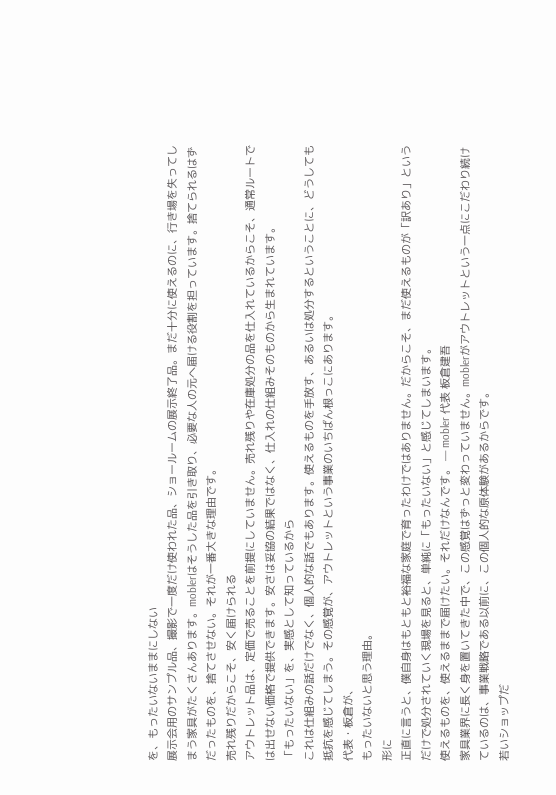を、もったいないままにしない
展示会用のサンプル品、撮影で一度だけ使われた品、ショールームの展示終了品。まだ十分に使えるのに、行き場を失ってしまう家具がたくさんあります。moblerはそうした品を引き取り、必要な人の元へ届ける役割を担っています。捨てられるはずだったものを、捨てさせない。それが一番大きな理由です。
売れ残りだからこそ、安く届けられる
アウトレット品は、定価で売ることを前提にしていません。売れ残りや在庫処分の品を仕入れているからこそ、通常ルートでは出せない価格で提供できます。安さは妥協の結果ではなく、仕入れの仕組みそのものから生まれています。
「もったいない」を、実感として知っているから
これは仕組みの話だけでなく、個人的な話でもあります。使えるものを手放す、あるいは処分するということに、どうしても抵抗を感じてしまう。その感覚が、アウトレットという事業のいちばん根っこにあります。
代表・板倉が、
もったいないと思う理由。
形に
正直に言うと、僕自身はもともと裕福な家庭で育ったわけではありません。だからこそ、まだ使えるものが「訳あり」というだけで処分されていく現場を見ると、単純に「もったいない」と感じてしまいます。
使えるものを、使えるままで届けたい。それだけなんです。 — mobler 代表 板倉建吾
家具業界に長く身を置いてきた中で、この感覚はずっと変わっていません。moblerがアウトレットという一点にこだわり続けているのは、事業戦略である以前に、この個人的な原体験があるからです。
若いショップだ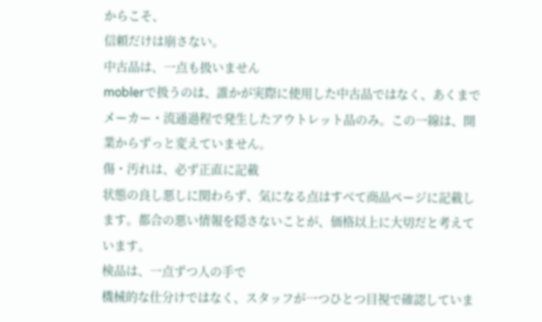からこそ、
信頼だけは崩さない。
中古品は、一点も扱いません
moblerで扱うのは、誰かが実際に使用した中古品ではなく、あくまでメーカー・流通過程で発生したアウトレット品のみ。この一線は、開業からずっと変えていません。
傷・汚れは、必ず正直に記載
状態の良し悪しに関わらず、気になる点はすべて商品ページに記載します。都合の悪い情報を隠さないことが、価格以上に大切だと考えています。
検品は、一点ずつ人の手で
機械的な仕分けではなく、スタッフが一つひとつ目視で確認していま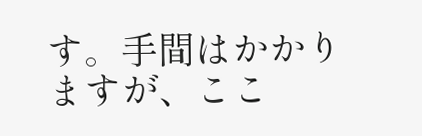す。手間はかかりますが、ここ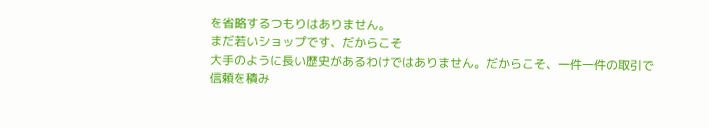を省略するつもりはありません。
まだ若いショップです、だからこそ
大手のように長い歴史があるわけではありません。だからこそ、一件一件の取引で信頼を積み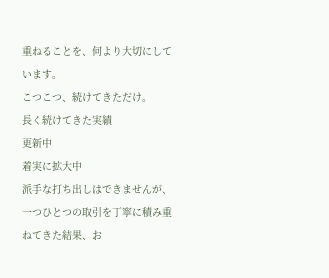重ねることを、何より大切にしています。
こつこつ、続けてきただけ。
長く続けてきた実績
更新中
着実に拡大中
派手な打ち出しはできませんが、一つひとつの取引を丁寧に積み重ねてきた結果、お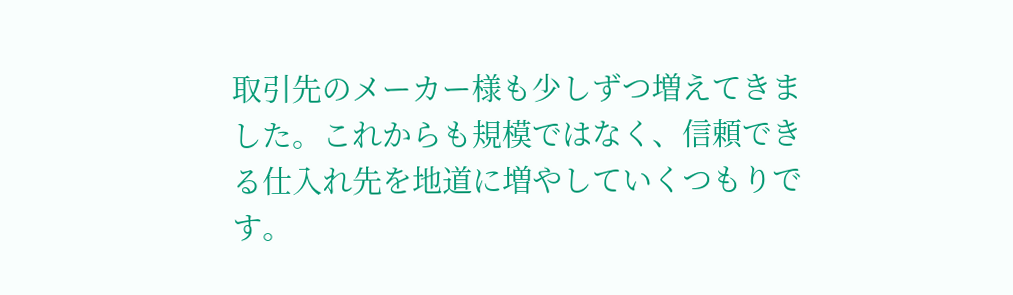取引先のメーカー様も少しずつ増えてきました。これからも規模ではなく、信頼できる仕入れ先を地道に増やしていくつもりです。